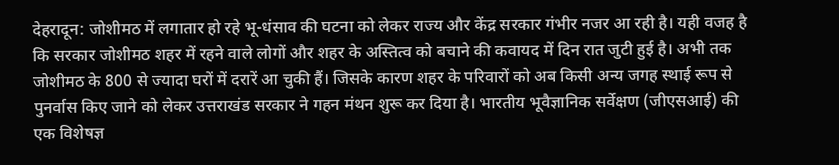देहरादून: जोशीमठ में लगातार हो रहे भू-धंसाव की घटना को लेकर राज्य और केंद्र सरकार गंभीर नजर आ रही है। यही वजह है कि सरकार जोशीमठ शहर में रहने वाले लोगों और शहर के अस्तित्व को बचाने की कवायद में दिन रात जुटी हुई है। अभी तक जोशीमठ के 800 से ज्यादा घरों में दरारें आ चुकी हैं। जिसके कारण शहर के परिवारों को अब किसी अन्य जगह स्थाई रूप से पुनर्वास किए जाने को लेकर उत्तराखंड सरकार ने गहन मंथन शुरू कर दिया है। भारतीय भूवैज्ञानिक सर्वेक्षण (जीएसआई) की एक विशेषज्ञ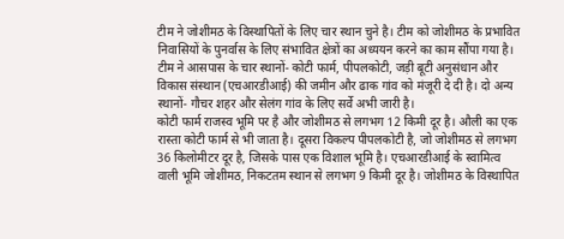टीम ने जोशीमठ के विस्थापितों के लिए चार स्थान चुने है। टीम को जोशीमठ के प्रभावित निवासियों के पुनर्वास के लिए संभावित क्षेत्रों का अध्ययन करने का काम सौंपा गया है। टीम ने आसपास के चार स्थानों- कोटी फार्म, पीपलकोटी, जड़ी बूटी अनुसंधान और विकास संस्थान (एचआरडीआई) की जमीन और ढाक गांव को मंजूरी दे दी है। दो अन्य स्थानों- गौचर शहर और सेलंग गांव के लिए सर्वे अभी जारी है।
कोटी फार्म राजस्व भूमि पर है और जोशीमठ से लगभग 12 किमी दूर है। औली का एक रास्ता कोटी फार्म से भी जाता है। दूसरा विकल्प पीपलकोटी है, जो जोशीमठ से लगभग 36 किलोमीटर दूर है, जिसके पास एक विशाल भूमि है। एचआरडीआई के स्वामित्व वाली भूमि जोशीमठ, निकटतम स्थान से लगभग 9 किमी दूर है। जोशीमठ के विस्थापित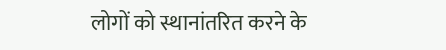लोगों को स्थानांतरित करने के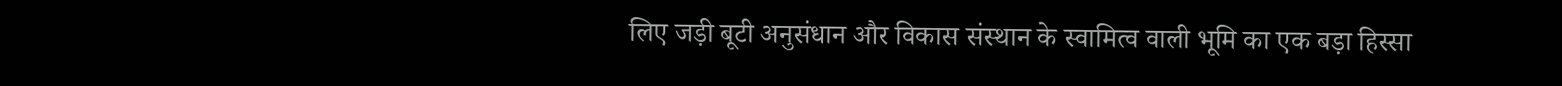लिए जड़ी बूटी अनुसंधान और विकास संस्थान के स्वामित्व वाली भूमि का एक बड़ा हिस्सा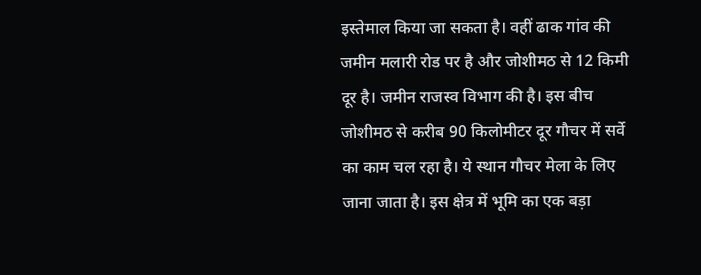इस्तेमाल किया जा सकता है। वहीं ढाक गांव की जमीन मलारी रोड पर है और जोशीमठ से 12 किमी दूर है। जमीन राजस्व विभाग की है। इस बीच जोशीमठ से करीब 90 किलोमीटर दूर गौचर में सर्वे का काम चल रहा है। ये स्थान गौचर मेला के लिए जाना जाता है। इस क्षेत्र में भूमि का एक बड़ा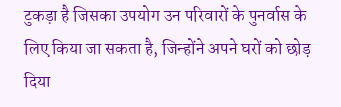टुकड़ा है जिसका उपयोग उन परिवारों के पुनर्वास के लिए किया जा सकता है, जिन्होंने अपने घरों को छोड़ दिया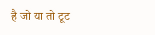है जो या तो टूट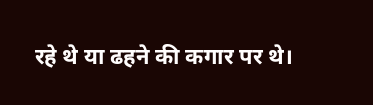रहे थे या ढहने की कगार पर थे।